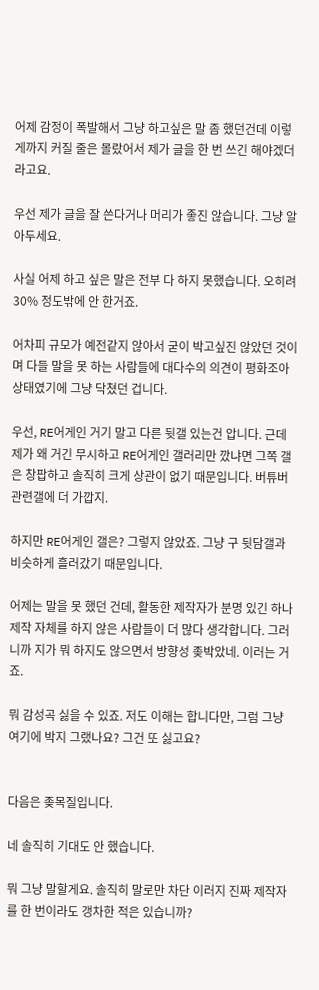어제 감정이 폭발해서 그냥 하고싶은 말 좀 했던건데 이렇게까지 커질 줄은 몰랐어서 제가 글을 한 번 쓰긴 해야겠더라고요.

우선 제가 글을 잘 쓴다거나 머리가 좋진 않습니다. 그냥 알아두세요.

사실 어제 하고 싶은 말은 전부 다 하지 못했습니다. 오히려 30% 정도밖에 안 한거죠.

어차피 규모가 예전같지 않아서 굳이 박고싶진 않았던 것이며 다들 말을 못 하는 사람들에 대다수의 의견이 평화조아 상태였기에 그냥 닥쳤던 겁니다.

우선, RE어게인 거기 말고 다른 뒷갤 있는건 압니다. 근데 제가 왜 거긴 무시하고 RE어게인 갤러리만 깠냐면 그쪽 갤은 창팝하고 솔직히 크게 상관이 없기 때문입니다. 버튜버 관련갤에 더 가깝지.

하지만 RE어게인 갤은? 그렇지 않았죠. 그냥 구 뒷담갤과 비슷하게 흘러갔기 때문입니다.

어제는 말을 못 했던 건데, 활동한 제작자가 분명 있긴 하나 제작 자체를 하지 않은 사람들이 더 많다 생각합니다. 그러니까 지가 뭐 하지도 않으면서 방향성 좆박았네. 이러는 거죠.

뭐 감성곡 싫을 수 있죠. 저도 이해는 합니다만, 그럼 그냥 여기에 박지 그랬나요? 그건 또 싫고요?


다음은 좆목질입니다.

네 솔직히 기대도 안 했습니다.

뭐 그냥 말할게요. 솔직히 말로만 차단 이러지 진짜 제작자를 한 번이라도 갱차한 적은 있습니까?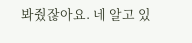봐줬잖아요. 네 알고 있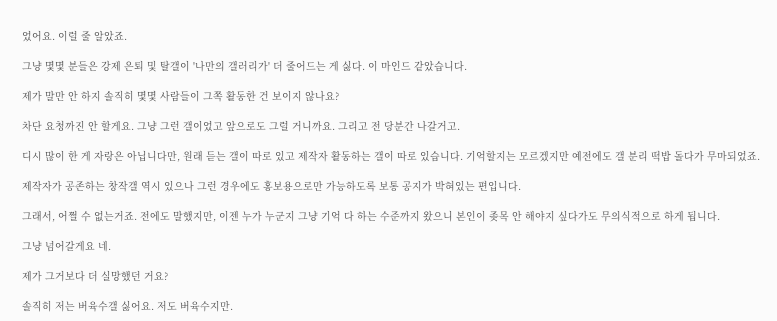었어요. 이럴 줄 알았죠.

그냥 몇몇 분들은 강제 은퇴 및 탈갤이 '나만의 갤러리가' 더 줄어드는 게 싫다. 이 마인드 같았습니다.

제가 말만 안 하지 솔직히 몇몇 사람들이 그쪽 활동한 건 보이지 않나요?

차단 요청까진 안 할게요. 그냥 그런 갤이었고 앞으로도 그럴 거니까요. 그리고 전 당분간 나갈거고.

디시 많이 한 게 자랑은 아닙니다만, 원래 듣는 갤이 따로 있고 제작자 활동하는 갤이 따로 있습니다. 기억할지는 모르겠지만 예전에도 갤 분리 떡밥 돌다가 무마되었죠.

제작자가 공존하는 창작갤 역시 있으나 그런 경우에도 홍보용으로만 가능하도록 보통 공지가 박혀있는 편입니다.

그래서, 어쩔 수 없는거죠. 전에도 말했지만, 이젠 누가 누군지 그냥 기억 다 하는 수준까지 왔으니 본인이 좆목 안 해야지 싶다가도 무의식적으로 하게 됩니다.

그냥 넘어갈게요 네.

제가 그거보다 더 실망했던 거요?

솔직히 저는 버육수갤 싫어요. 저도 버육수지만.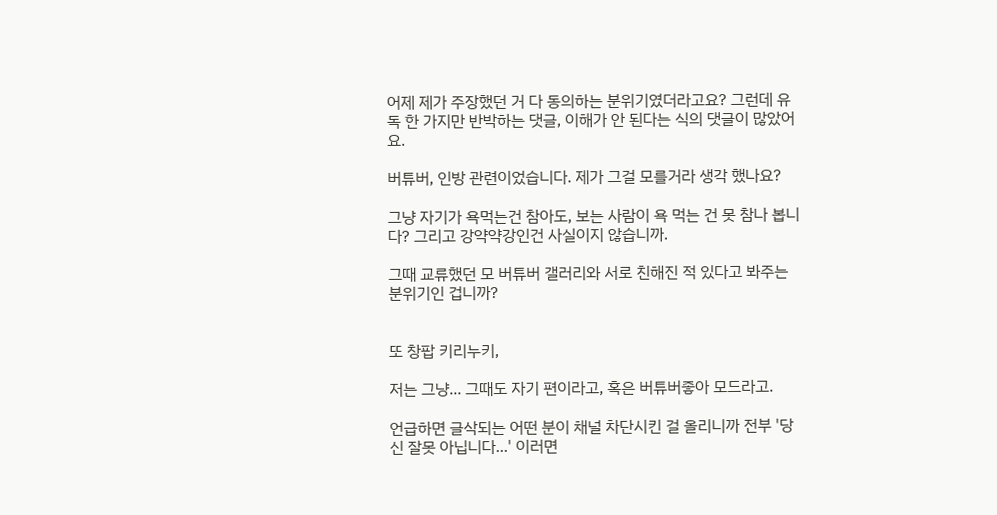어제 제가 주장했던 거 다 동의하는 분위기였더라고요? 그런데 유독 한 가지만 반박하는 댓글, 이해가 안 된다는 식의 댓글이 많았어요.

버튜버, 인방 관련이었습니다. 제가 그걸 모를거라 생각 했나요?

그냥 자기가 욕먹는건 참아도, 보는 사람이 욕 먹는 건 못 참나 봅니다? 그리고 강약약강인건 사실이지 않습니까.

그때 교류했던 모 버튜버 갤러리와 서로 친해진 적 있다고 봐주는 분위기인 겁니까?


또 창팝 키리누키,

저는 그냥... 그때도 자기 편이라고, 혹은 버튜버좋아 모드라고.

언급하면 글삭되는 어떤 분이 채널 차단시킨 걸 올리니까 전부 '당신 잘못 아닙니다...' 이러면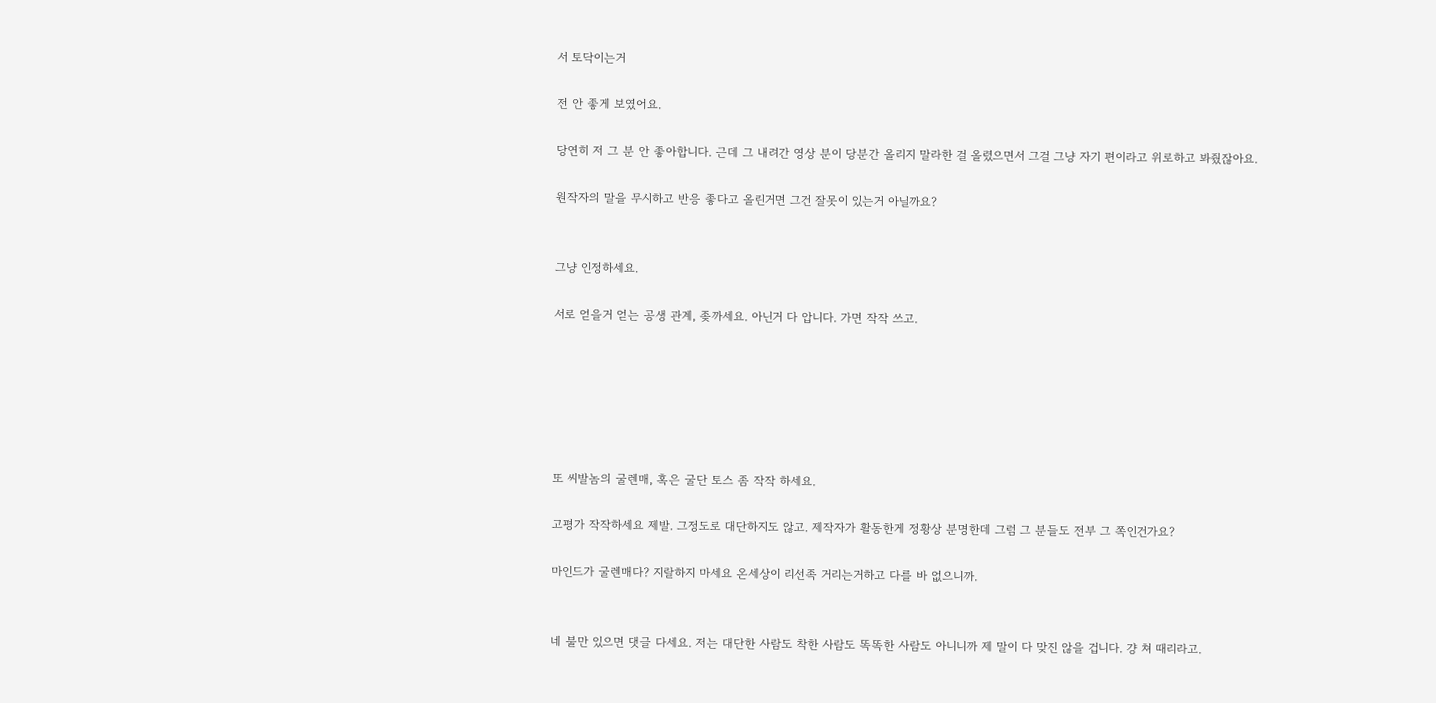서 토닥이는거

전 안 좋게 보였어요.

당연히 저 그 분 안 좋아합니다. 근데 그 내려간 영상 분이 당분간 올리지 말라한 걸 올렸으면서 그걸 그냥 자기 편이라고 위로하고 봐줬잖아요.

원작자의 말을 무시하고 반응 좋다고 올린거면 그건 잘못이 있는거 아닐까요?


그냥 인정하세요.

서로 얻을거 얻는 공생 관계, 좆까세요. 아닌거 다 압니다. 가면 작작 쓰고.






또 씨발놈의 굴렌매, 혹은 굴단 토스 좀 작작 하세요.

고평가 작작하세요 제발. 그정도로 대단하지도 않고. 제작자가 활동한게 정황상 분명한데 그럼 그 분들도 전부 그 쪽인건가요?

마인드가 굴렌매다? 지랄하지 마세요 온세상이 리선족 거리는거하고 다를 바 없으니까.


네 불만 있으면 댓글 다세요. 저는 대단한 사람도 착한 사람도 똑똑한 사람도 아니니까 제 말이 다 맞진 않을 겁니다. 걍 쳐 때리라고.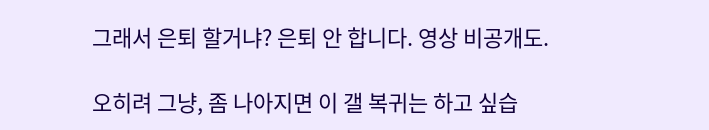그래서 은퇴 할거냐? 은퇴 안 합니다. 영상 비공개도.

오히려 그냥, 좀 나아지면 이 갤 복귀는 하고 싶습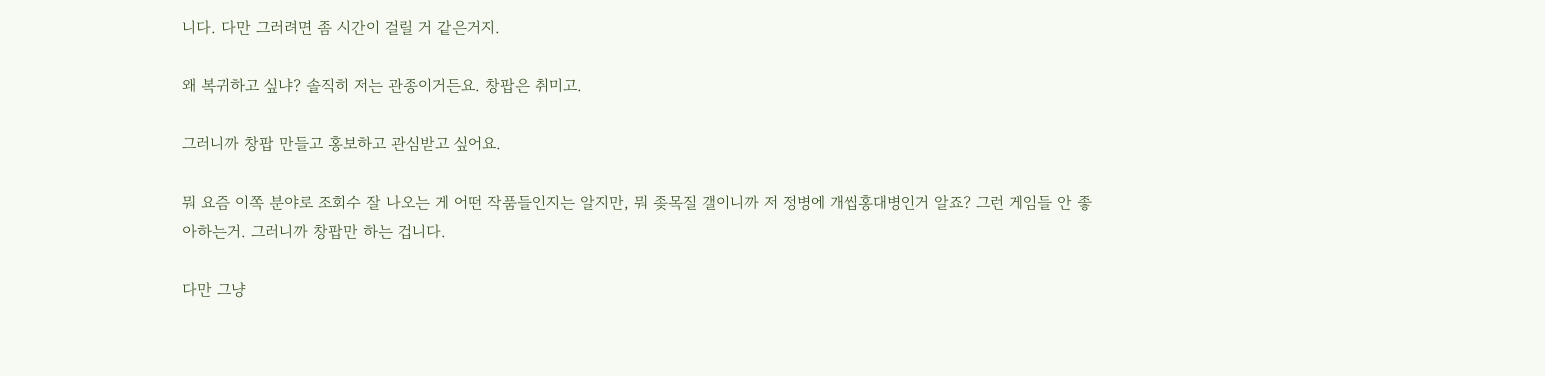니다. 다만 그러려면 좀 시간이 걸릴 거 같은거지.

왜 복귀하고 싶냐? 솔직히 저는 관종이거든요. 창팝은 취미고.

그러니까 창팝 만들고 홍보하고 관심받고 싶어요.

뭐 요즘 이쪽 분야로 조회수 잘 나오는 게 어떤 작품들인지는 알지만, 뭐 좆목질 갤이니까 저 정병에 개씹홍대병인거 알죠? 그런 게임들 안 좋아하는거. 그러니까 창팝만 하는 겁니다.

다만 그냥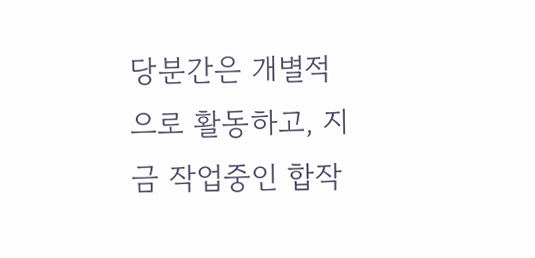당분간은 개별적으로 활동하고, 지금 작업중인 합작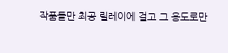작품들만 최공 릴레이에 걸고 그 용도로만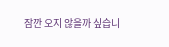잠깐 오지 않을까 싶습니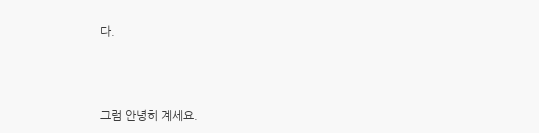다.



그럼 안녕히 계세요.